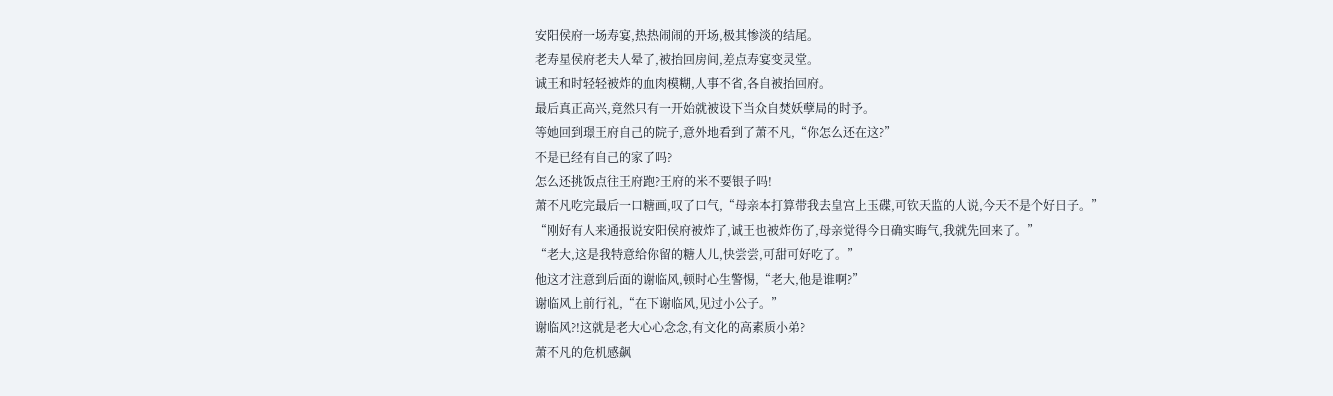安阳侯府一场寿宴,热热闹闹的开场,极其惨淡的结尾。
老寿星侯府老夫人晕了,被抬回房间,差点寿宴变灵堂。
诚王和时轻轻被炸的血肉模糊,人事不省,各自被抬回府。
最后真正高兴,竟然只有一开始就被设下当众自焚妖孽局的时予。
等她回到璟王府自己的院子,意外地看到了萧不凡,“你怎么还在这?”
不是已经有自己的家了吗?
怎么还挑饭点往王府跑?王府的米不要银子吗!
萧不凡吃完最后一口糖画,叹了口气,“母亲本打算带我去皇宫上玉碟,可钦天监的人说,今天不是个好日子。”
“刚好有人来通报说安阳侯府被炸了,诚王也被炸伤了,母亲觉得今日确实晦气,我就先回来了。”
“老大,这是我特意给你留的糖人儿,快尝尝,可甜可好吃了。”
他这才注意到后面的谢临风,顿时心生警惕,“老大,他是谁啊?”
谢临风上前行礼,“在下谢临风,见过小公子。”
谢临风?!这就是老大心心念念,有文化的高素质小弟?
萧不凡的危机感飙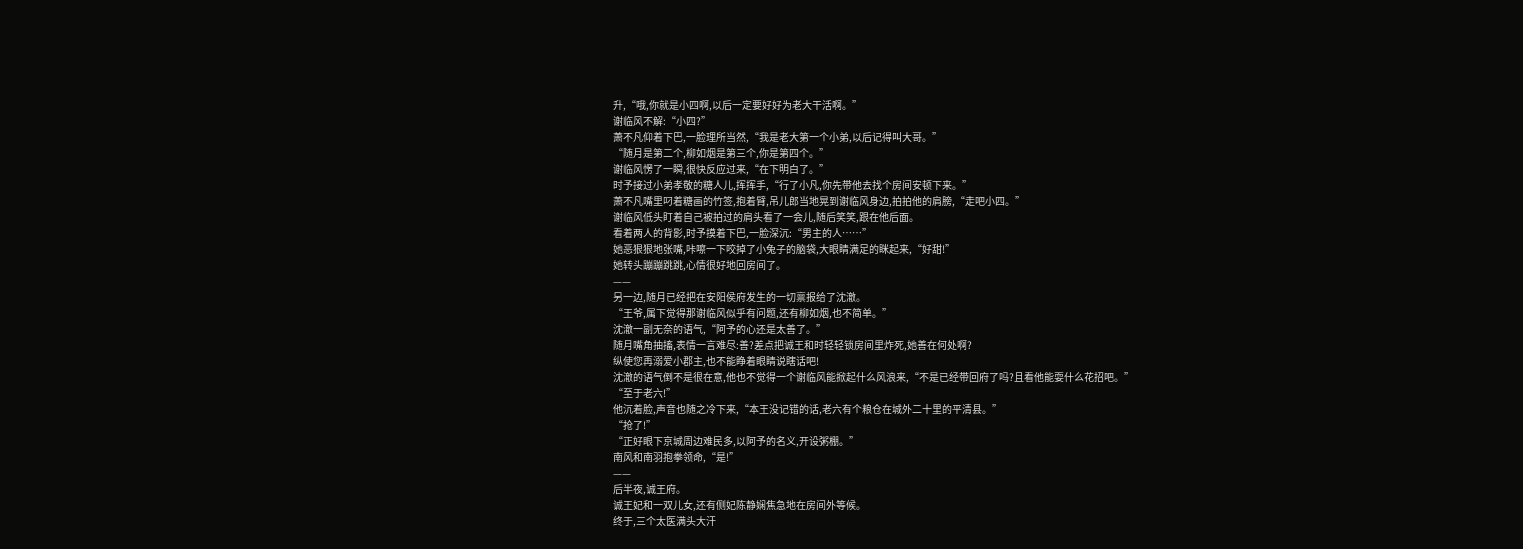升,“哦,你就是小四啊,以后一定要好好为老大干活啊。”
谢临风不解:“小四?”
萧不凡仰着下巴,一脸理所当然,“我是老大第一个小弟,以后记得叫大哥。”
“随月是第二个,柳如烟是第三个,你是第四个。”
谢临风愣了一瞬,很快反应过来,“在下明白了。”
时予接过小弟孝敬的糖人儿,挥挥手,“行了小凡,你先带他去找个房间安顿下来。”
萧不凡嘴里叼着糖画的竹签,抱着臂,吊儿郎当地晃到谢临风身边,拍拍他的肩膀,“走吧小四。”
谢临风低头盯着自己被拍过的肩头看了一会儿,随后笑笑,跟在他后面。
看着两人的背影,时予摸着下巴,一脸深沉:“男主的人……”
她恶狠狠地张嘴,咔嚓一下咬掉了小兔子的脑袋,大眼睛满足的眯起来,“好甜!”
她转头蹦蹦跳跳,心情很好地回房间了。
——
另一边,随月已经把在安阳侯府发生的一切禀报给了沈澈。
“王爷,属下觉得那谢临风似乎有问题,还有柳如烟,也不简单。”
沈澈一副无奈的语气,“阿予的心还是太善了。”
随月嘴角抽搐,表情一言难尽:善?差点把诚王和时轻轻锁房间里炸死,她善在何处啊?
纵使您再溺爱小郡主,也不能睁着眼睛说瞎话吧!
沈澈的语气倒不是很在意,他也不觉得一个谢临风能掀起什么风浪来,“不是已经带回府了吗?且看他能耍什么花招吧。”
“至于老六!”
他沉着脸,声音也随之冷下来,“本王没记错的话,老六有个粮仓在城外二十里的平清县。”
“抢了!”
“正好眼下京城周边难民多,以阿予的名义,开设粥棚。”
南风和南羽抱拳领命,“是!”
——
后半夜,诚王府。
诚王妃和一双儿女,还有侧妃陈静娴焦急地在房间外等候。
终于,三个太医满头大汗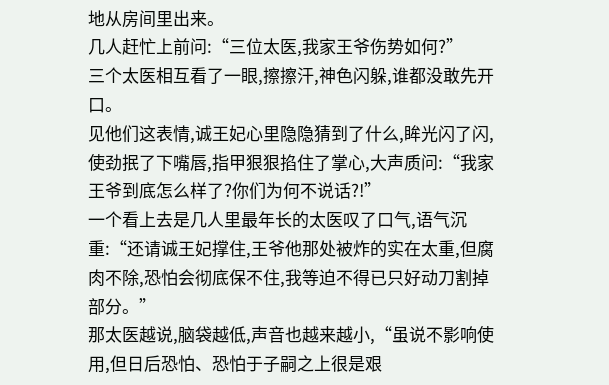地从房间里出来。
几人赶忙上前问:“三位太医,我家王爷伤势如何?”
三个太医相互看了一眼,擦擦汗,神色闪躲,谁都没敢先开口。
见他们这表情,诚王妃心里隐隐猜到了什么,眸光闪了闪,使劲抿了下嘴唇,指甲狠狠掐住了掌心,大声质问:“我家王爷到底怎么样了?你们为何不说话?!”
一个看上去是几人里最年长的太医叹了口气,语气沉重:“还请诚王妃撑住,王爷他那处被炸的实在太重,但腐肉不除,恐怕会彻底保不住,我等迫不得已只好动刀割掉部分。”
那太医越说,脑袋越低,声音也越来越小,“虽说不影响使用,但日后恐怕、恐怕于子嗣之上很是艰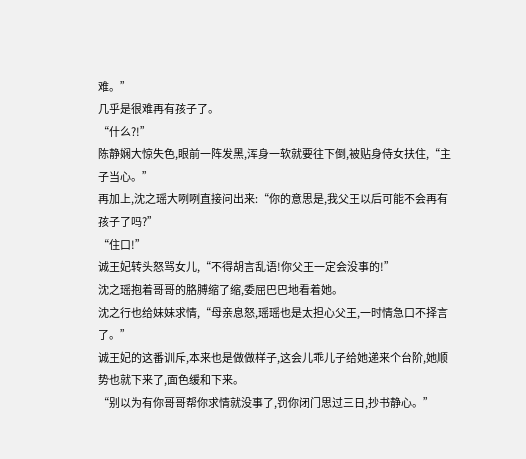难。”
几乎是很难再有孩子了。
“什么?!”
陈静娴大惊失色,眼前一阵发黑,浑身一软就要往下倒,被贴身侍女扶住,“主子当心。”
再加上,沈之瑶大咧咧直接问出来:“你的意思是,我父王以后可能不会再有孩子了吗?”
“住口!”
诚王妃转头怒骂女儿,“不得胡言乱语!你父王一定会没事的!”
沈之瑶抱着哥哥的胳膊缩了缩,委屈巴巴地看着她。
沈之行也给妹妹求情,“母亲息怒,瑶瑶也是太担心父王,一时情急口不择言了。”
诚王妃的这番训斥,本来也是做做样子,这会儿乖儿子给她递来个台阶,她顺势也就下来了,面色缓和下来。
“别以为有你哥哥帮你求情就没事了,罚你闭门思过三日,抄书静心。”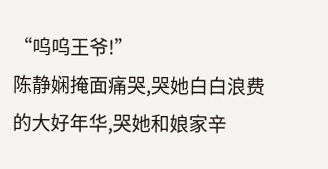“呜呜王爷!”
陈静娴掩面痛哭,哭她白白浪费的大好年华,哭她和娘家辛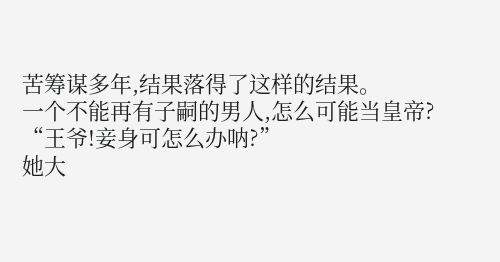苦筹谋多年,结果落得了这样的结果。
一个不能再有子嗣的男人,怎么可能当皇帝?
“王爷!妾身可怎么办呐?”
她大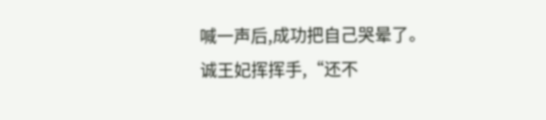喊一声后,成功把自己哭晕了。
诚王妃挥挥手,“还不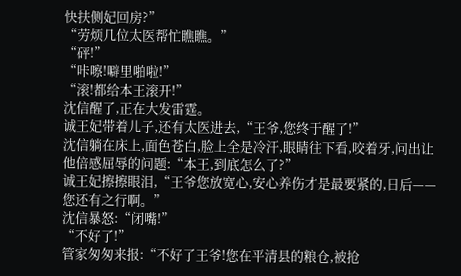快扶侧妃回房?”
“劳烦几位太医帮忙瞧瞧。”
“砰!”
“咔嚓!噼里啪啦!”
“滚!都给本王滚开!”
沈信醒了,正在大发雷霆。
诚王妃带着儿子,还有太医进去,“王爷,您终于醒了!”
沈信躺在床上,面色苍白,脸上全是冷汗,眼睛往下看,咬着牙,问出让他倍感屈辱的问题:“本王,到底怎么了?”
诚王妃擦擦眼泪,“王爷您放宽心,安心养伤才是最要紧的,日后——您还有之行啊。”
沈信暴怒:“闭嘴!”
“不好了!”
管家匆匆来报:“不好了王爷!您在平清县的粮仓,被抢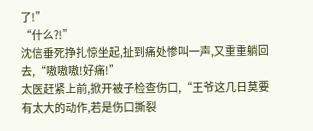了!”
“什么?!”
沈信垂死挣扎惊坐起,扯到痛处惨叫一声,又重重躺回去,“嗷嗷嗷!好痛!”
太医赶紧上前,掀开被子检查伤口,“王爷这几日莫要有太大的动作,若是伤口撕裂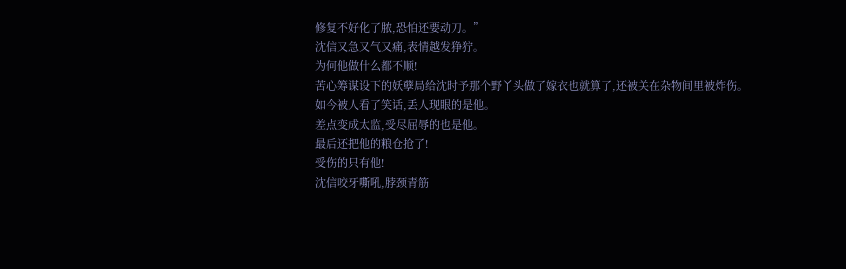修复不好化了脓,恐怕还要动刀。”
沈信又急又气又痛,表情越发狰狞。
为何他做什么都不顺!
苦心筹谋设下的妖孽局给沈时予那个野丫头做了嫁衣也就算了,还被关在杂物间里被炸伤。
如今被人看了笑话,丢人现眼的是他。
差点变成太监,受尽屈辱的也是他。
最后还把他的粮仓抢了!
受伤的只有他!
沈信咬牙嘶吼,脖颈青筋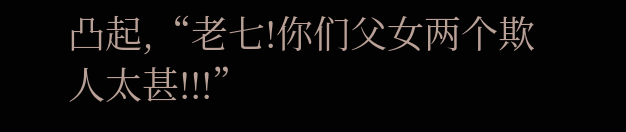凸起,“老七!你们父女两个欺人太甚!!!”